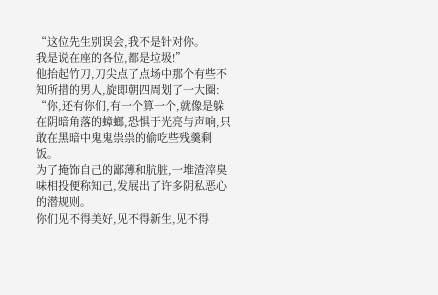“这位先生别误会,我不是针对你。
我是说在座的各位,都是垃圾!”
他抬起竹刀,刀尖点了点场中那个有些不知所措的男人,旋即朝四周划了一大圈:
“你,还有你们,有一个算一个,就像是躲在阴暗角落的蟑螂,恐惧于光亮与声响,只敢在黑暗中鬼鬼祟祟的偷吃些残羹剩饭。
为了掩饰自己的鄙薄和肮脏,一堆渣滓臭味相投便称知己,发展出了许多阴私恶心的潜规则。
你们见不得美好,见不得新生,见不得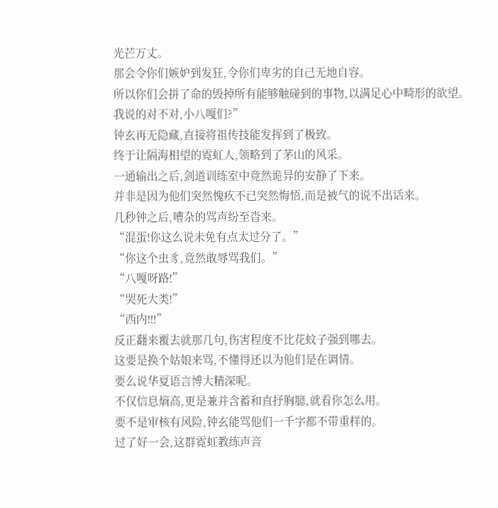光芒万丈。
那会令你们嫉妒到发狂,令你们卑劣的自己无地自容。
所以你们会拼了命的毁掉所有能够触碰到的事物,以满足心中畸形的欲望。
我说的对不对,小八嘎们?”
钟玄再无隐藏,直接将祖传技能发挥到了极致。
终于让隔海相望的霓虹人,领略到了茅山的风采。
一通输出之后,剑道训练室中竟然诡异的安静了下来。
并非是因为他们突然愧疚不已突然悔悟,而是被气的说不出话来。
几秒钟之后,嘈杂的骂声纷至沓来。
“混蛋!你这么说未免有点太过分了。”
“你这个虫豸,竟然敢辱骂我们。”
“八嘎呀路!”
“哭死大类!”
“西内!!!”
反正翻来覆去就那几句,伤害程度不比花蚊子强到哪去。
这要是换个姑娘来骂,不懂得还以为他们是在调情。
要么说华夏语言博大精深呢。
不仅信息熵高,更是兼并含蓄和直抒胸臆,就看你怎么用。
要不是审核有风险,钟玄能骂他们一千字都不带重样的。
过了好一会,这群霓虹教练声音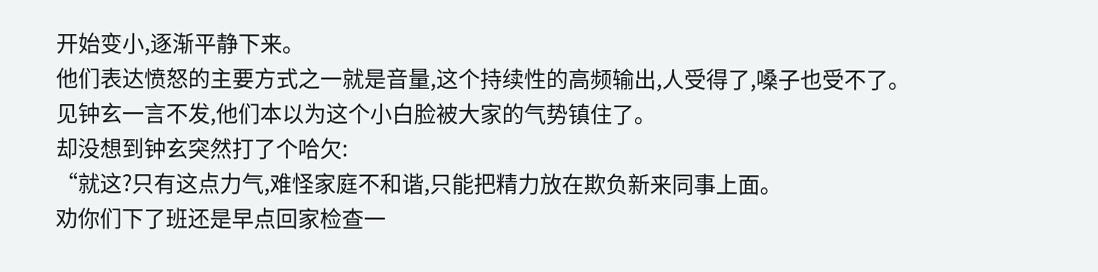开始变小,逐渐平静下来。
他们表达愤怒的主要方式之一就是音量,这个持续性的高频输出,人受得了,嗓子也受不了。
见钟玄一言不发,他们本以为这个小白脸被大家的气势镇住了。
却没想到钟玄突然打了个哈欠:
“就这?只有这点力气,难怪家庭不和谐,只能把精力放在欺负新来同事上面。
劝你们下了班还是早点回家检查一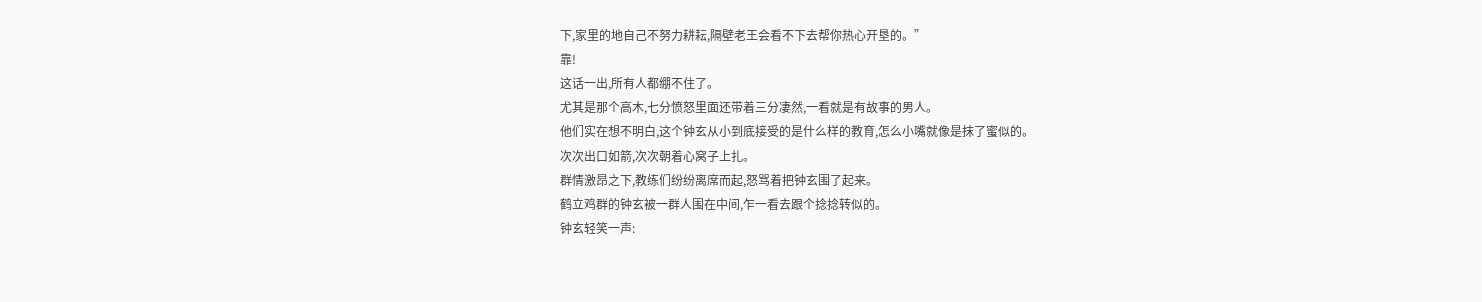下,家里的地自己不努力耕耘,隔壁老王会看不下去帮你热心开垦的。”
靠!
这话一出,所有人都绷不住了。
尤其是那个高木,七分愤怒里面还带着三分凄然,一看就是有故事的男人。
他们实在想不明白,这个钟玄从小到底接受的是什么样的教育,怎么小嘴就像是抹了蜜似的。
次次出口如箭,次次朝着心窝子上扎。
群情激昂之下,教练们纷纷离席而起,怒骂着把钟玄围了起来。
鹤立鸡群的钟玄被一群人围在中间,乍一看去跟个捻捻转似的。
钟玄轻笑一声: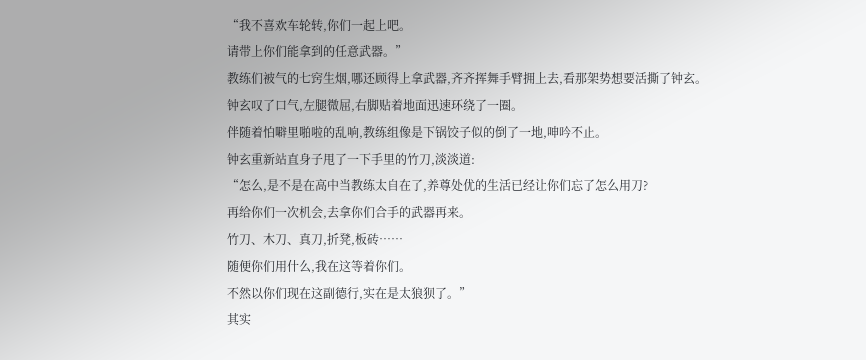“我不喜欢车轮转,你们一起上吧。
请带上你们能拿到的任意武器。”
教练们被气的七窍生烟,哪还顾得上拿武器,齐齐挥舞手臂拥上去,看那架势想要活撕了钟玄。
钟玄叹了口气,左腿微屈,右脚贴着地面迅速环绕了一圈。
伴随着怕噼里啪啦的乱响,教练组像是下锅饺子似的倒了一地,呻吟不止。
钟玄重新站直身子甩了一下手里的竹刀,淡淡道:
“怎么,是不是在高中当教练太自在了,养尊处优的生活已经让你们忘了怎么用刀?
再给你们一次机会,去拿你们合手的武器再来。
竹刀、木刀、真刀,折凳,板砖……
随便你们用什么,我在这等着你们。
不然以你们现在这副德行,实在是太狼狈了。”
其实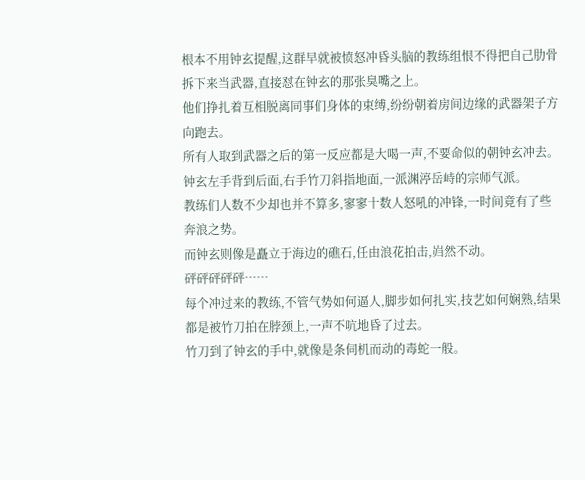根本不用钟玄提醒,这群早就被愤怒冲昏头脑的教练组恨不得把自己肋骨拆下来当武器,直接怼在钟玄的那张臭嘴之上。
他们挣扎着互相脱离同事们身体的束缚,纷纷朝着房间边缘的武器架子方向跑去。
所有人取到武器之后的第一反应都是大喝一声,不要命似的朝钟玄冲去。
钟玄左手背到后面,右手竹刀斜指地面,一派渊渟岳峙的宗师气派。
教练们人数不少却也并不算多,寥寥十数人怒吼的冲锋,一时间竟有了些奔浪之势。
而钟玄则像是矗立于海边的礁石,任由浪花拍击,岿然不动。
砰砰砰砰砰……
每个冲过来的教练,不管气势如何逼人,脚步如何扎实,技艺如何娴熟,结果都是被竹刀拍在脖颈上,一声不吭地昏了过去。
竹刀到了钟玄的手中,就像是条伺机而动的毒蛇一般。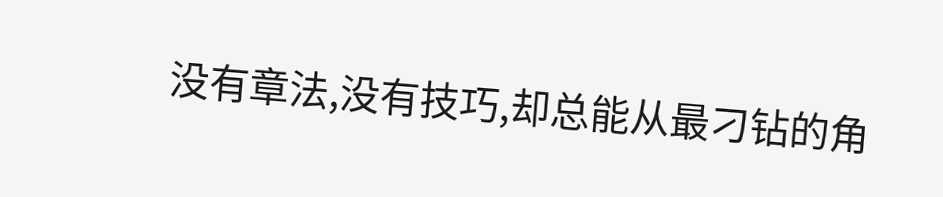没有章法,没有技巧,却总能从最刁钻的角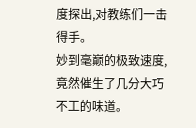度探出,对教练们一击得手。
妙到毫巅的极致速度,竟然催生了几分大巧不工的味道。